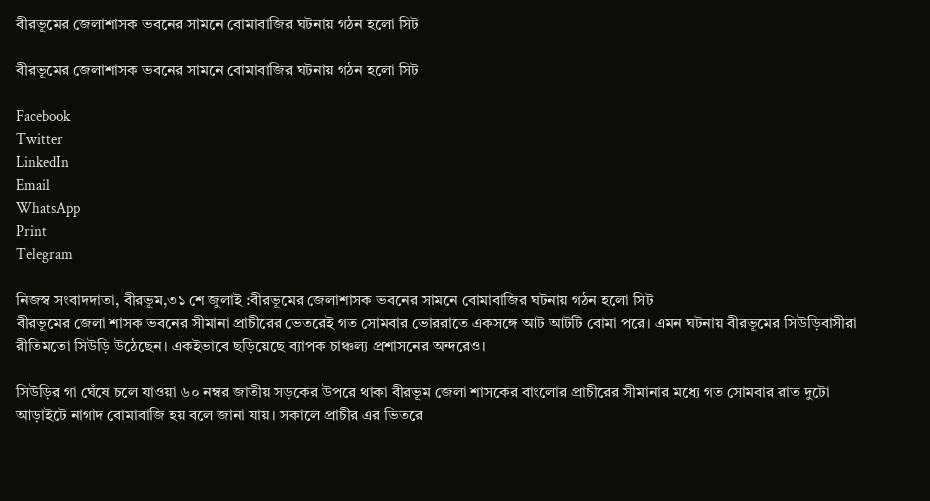বীরভূমের জেলাশাসক ভবনের সামনে বোমাবাজির ঘটনায় গঠন হলো সিট

বীরভূমের জেলাশাসক ভবনের সামনে বোমাবাজির ঘটনায় গঠন হলো সিট

Facebook
Twitter
LinkedIn
Email
WhatsApp
Print
Telegram

নিজস্ব সংবাদদাতা, বীরভূম,৩১ শে জুলাই :বীরভূমের জেলাশাসক ভবনের সামনে বোমাবাজির ঘটনায় গঠন হলো সিট
বীরভূমের জেলা শাসক ভবনের সীমানা প্রাচীরের ভেতরেই গত সোমবার ভোররাতে একসঙ্গে আট আটটি বোমা পরে। এমন ঘটনায় বীরভূমের সিউড়িবাসীরা রীতিমতো সিউড়ি উঠেছেন। একইভাবে ছড়িয়েছে ব্যাপক চাঞ্চল্য প্রশাসনের অন্দরেও।

সিউড়ির গা ঘেঁষে চলে যাওয়া ৬০ নম্বর জাতীয় সড়কের উপরে থাকা বীরভূম জেলা শাসকের বাংলোর প্রাচীরের সীমানার মধ্যে গত সোমবার রাত দুটো আড়াইটে নাগাদ বোমাবাজি হয় বলে জানা যায়। সকালে প্রাচীর এর ভিতরে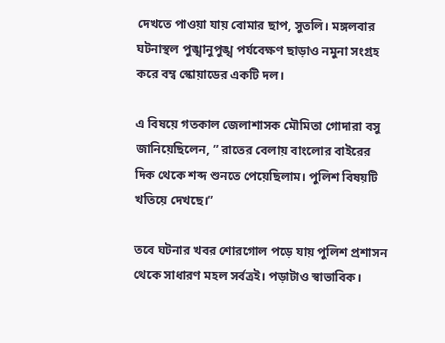দেখতে পাওয়া যায় বোমার ছাপ, সুতলি। মঙ্গলবার ঘটনাস্থল পুঙ্খানুপুঙ্খ পর্যবেক্ষণ ছাড়াও নমুনা সংগ্রহ করে বম্ব স্কোয়াডের একটি দল।

এ বিষয়ে গতকাল জেলাশাসক মৌমিতা গোদারা বসু জানিয়েছিলেন, ” রাতের বেলায় বাংলোর বাইরের দিক থেকে শব্দ শুনতে পেয়েছিলাম। পুলিশ বিষয়টি খতিয়ে দেখছে।”

তবে ঘটনার খবর শোরগোল পড়ে যায় পুলিশ প্রশাসন থেকে সাধারণ মহল সর্বত্রই। পড়াটাও স্বাভাবিক।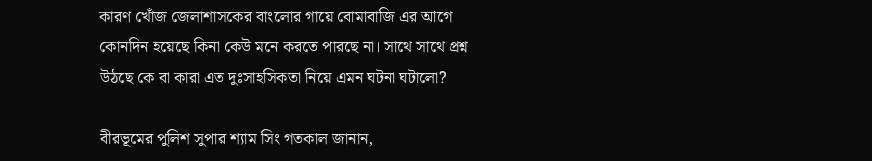কারণ খোঁজ জেলাশাসকের বাংলোর গায়ে বোমাবাজি এর আগে কোনদিন হয়েছে কিনা কেউ মনে করতে পারছে না। সাথে সাথে প্রশ্ন উঠছে কে বা কারা এত দুঃসাহসিকতা নিয়ে এমন ঘটনা ঘটালো?

বীরভূমের পুলিশ সুপার শ্যাম সিং গতকাল জানান,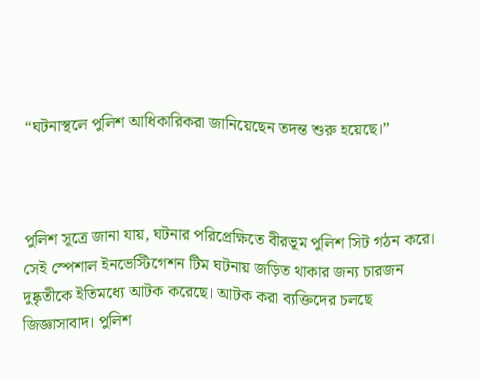“ঘটনাস্থলে পুলিশ আধিকারিকরা জানিয়েছেন তদন্ত শুরু হয়েছে।”



পুলিশ সূত্রে জানা যায়, ঘটনার পরিপ্রেক্ষিতে বীরভূম পুলিশ সিট গঠন করে। সেই স্পেশাল ইনভেস্টিগেশন টিম ঘটনায় জড়িত থাকার জন্য চারজন দুষ্কৃতীকে ইতিমধ্যে আটক করেছে। আটক করা ব্যক্তিদের চলছে জিজ্ঞাসাবাদ। পুলিশ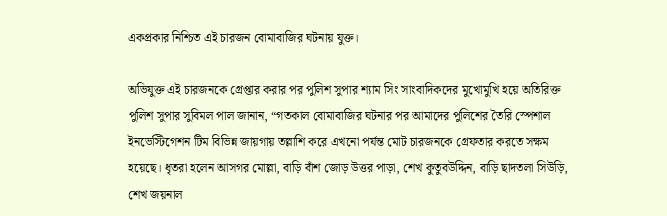একপ্রকার নিশ্চিত এই চারজন বোমাবাজির ঘটনায় যুক্ত।

অভিযুক্ত এই চারজনকে গ্রেপ্তার করার পর পুলিশ সুপার শ্যাম সিং সাংবাদিকদের মুখোমুখি হয়ে অতিরিক্ত পুলিশ সুপার সুবিমল পাল জানান, “গতকাল বোমাবাজির ঘটনার পর আমাদের পুলিশের তৈরি স্পেশাল ইনভেস্টিগেশন টিম বিভিন্ন জায়গায় তল্লাশি করে এখনো পর্যন্ত মোট চারজনকে গ্রেফতার করতে সক্ষম হয়েছে। ধৃতরা হলেন আসগর মোল্লা, বাড়ি বাঁশ জোড় উত্তর পাড়া, শেখ কুতুবউদ্দিন, বাড়ি ছাদতলা সিউড়ি, শেখ জয়নাল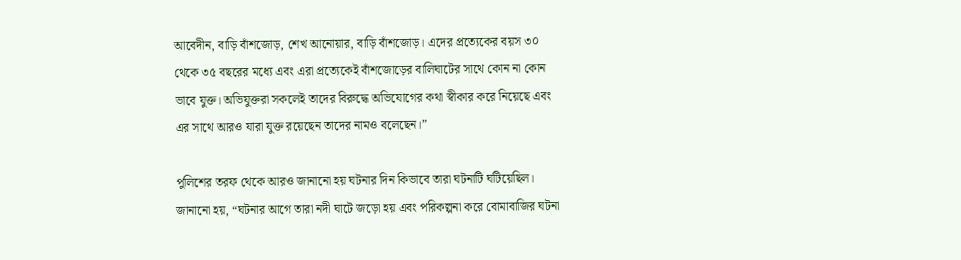আবেদীন, বাড়ি বাঁশজোড়, শেখ আনোয়ার, বাড়ি বাঁশজোড়। এদের প্রত্যেকের বয়স ৩০ থেকে ৩৫ বছরের মধ্যে এবং এরা প্রত্যেকেই বাঁশজোড়ের বালিঘাটের সাথে কোন না কোন ভাবে যুক্ত। অভিযুক্তরা সকলেই তাদের বিরুদ্ধে অভিযোগের কথা স্বীকার করে নিয়েছে এবং এর সাথে আরও যারা যুক্ত রয়েছেন তাদের নামও বলেছেন।”

পুলিশের তরফ থেকে আরও জানানো হয় ঘটনার দিন কিভাবে তারা ঘটনাটি ঘটিয়েছিল। জানানো হয়, “ঘটনার আগে তারা নদী ঘাটে জড়ো হয় এবং পরিকল্পনা করে বোমাবাজির ঘটনা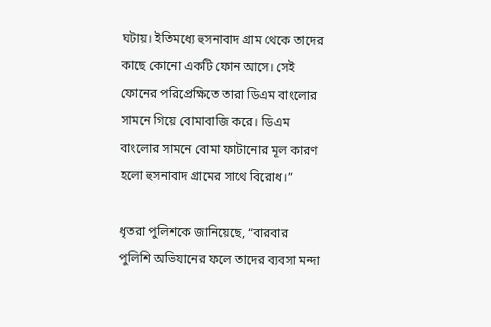ঘটায়। ইতিমধ্যে হুসনাবাদ গ্রাম থেকে তাদের কাছে কোনো একটি ফোন আসে। সেই ফোনের পরিপ্রেক্ষিতে তারা ডিএম বাংলোর সামনে গিয়ে বোমাবাজি করে। ডিএম বাংলোর সামনে বোমা ফাটানোর মূল কারণ হলো হুসনাবাদ গ্রামের সাথে বিরোধ।”

ধৃতরা পুলিশকে জানিয়েছে, “বারবার পুলিশি অভিযানের ফলে তাদের ব্যবসা মন্দা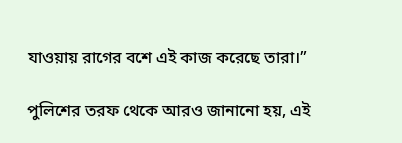যাওয়ায় রাগের বশে এই কাজ করেছে তারা।”

পুলিশের তরফ থেকে আরও জানানো হয়, এই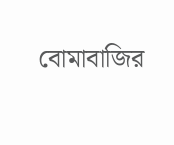বোমাবাজির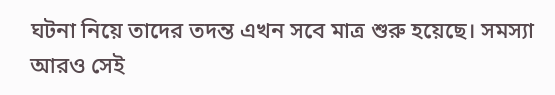ঘটনা নিয়ে তাদের তদন্ত এখন সবে মাত্র শুরু হয়েছে। সমস্যা আরও সেই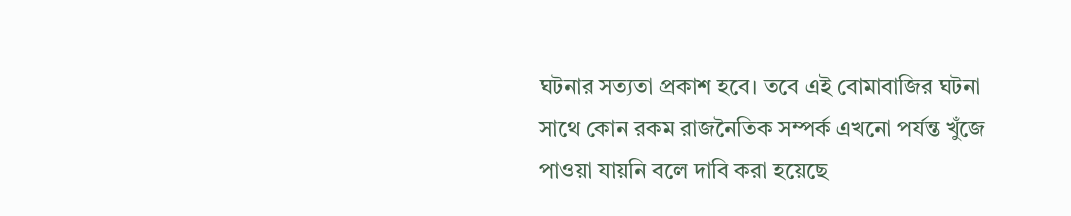ঘটনার সত্যতা প্রকাশ হবে। তবে এই বোমাবাজির ঘটনা সাথে কোন রকম রাজনৈতিক সম্পর্ক এখনো পর্যন্ত খুঁজে পাওয়া যায়নি বলে দাবি করা হয়েছে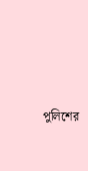পুলিশের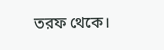তরফ থেকে।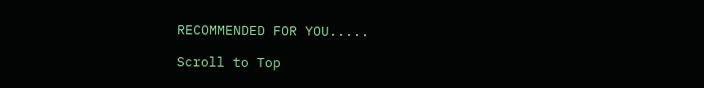RECOMMENDED FOR YOU.....

Scroll to Top